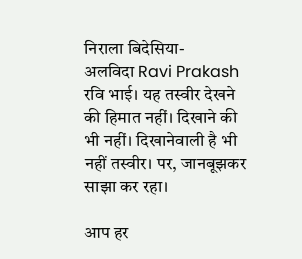निराला बिदेसिया-
अलविदा Ravi Prakash रवि भाई। यह तस्वीर देखने की हिमात नहीं। दिखाने की भी नहीं। दिखानेवाली है भी नहीं तस्वीर। पर, जानबूझकर साझा कर रहा।

आप हर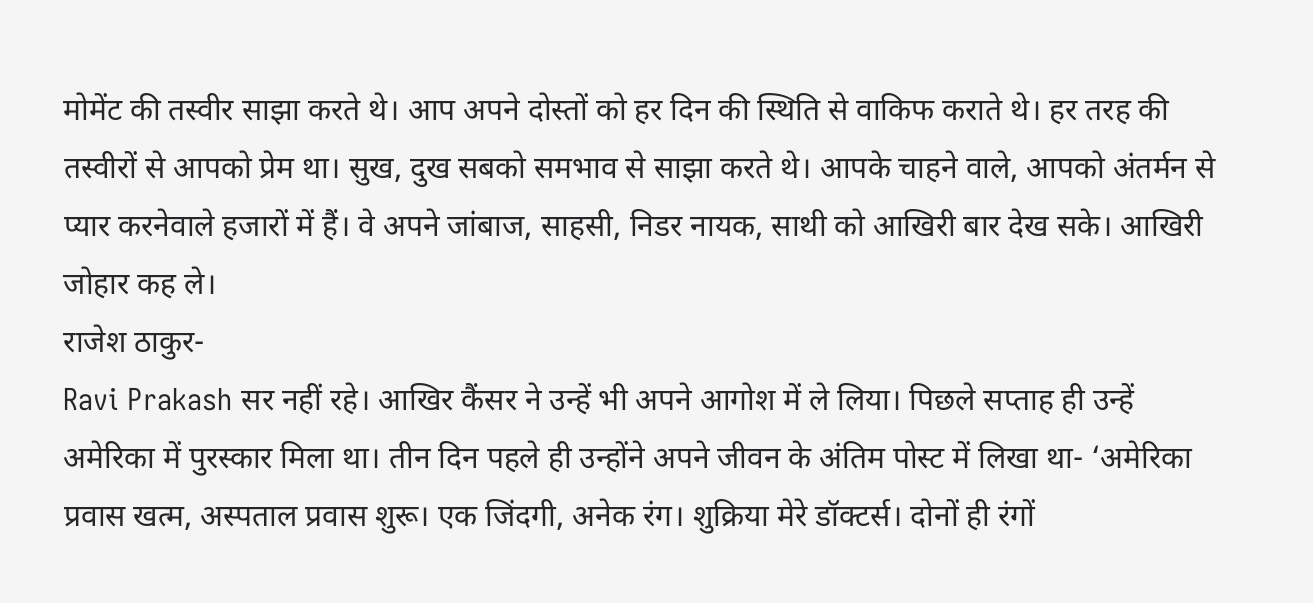मोमेंट की तस्वीर साझा करते थे। आप अपने दोस्तों को हर दिन की स्थिति से वाकिफ कराते थे। हर तरह की तस्वीरों से आपको प्रेम था। सुख, दुख सबको समभाव से साझा करते थे। आपके चाहने वाले, आपको अंतर्मन से प्यार करनेवाले हजारों में हैं। वे अपने जांबाज, साहसी, निडर नायक, साथी को आखिरी बार देख सके। आखिरी जोहार कह ले।
राजेश ठाकुर-
Ravi Prakash सर नहीं रहे। आखिर कैंसर ने उन्हें भी अपने आगोश में ले लिया। पिछले सप्ताह ही उन्हें अमेरिका में पुरस्कार मिला था। तीन दिन पहले ही उन्होंने अपने जीवन के अंतिम पोस्ट में लिखा था- ‘अमेरिका प्रवास खत्म, अस्पताल प्रवास शुरू। एक जिंदगी, अनेक रंग। शुक्रिया मेरे डॉक्टर्स। दोनों ही रंगों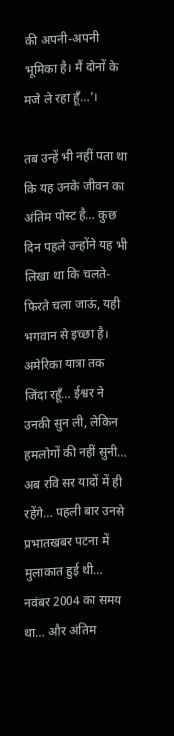की अपनी-अपनी भूमिका है। मैं दोनों के मजे ले रहा हूँ…’।

तब उन्हें भी नहीं पता था कि यह उनके जीवन का अंतिम पोस्ट है… कुछ दिन पहले उन्होंने यह भी लिखा था कि चलते-फिरते चला जाऊं, यही भगवान से इच्छा है। अमेरिका यात्रा तक जिंदा रहूँ… ईश्वर ने उनकी सुन ली, लेकिन हमलोगों की नहीं सुनी…
अब रवि सर यादों में ही रहेंगे… पहली बार उनसे प्रभातखबर पटना में मुलाकात हुई थी… नवंबर 2004 का समय था… और अंतिम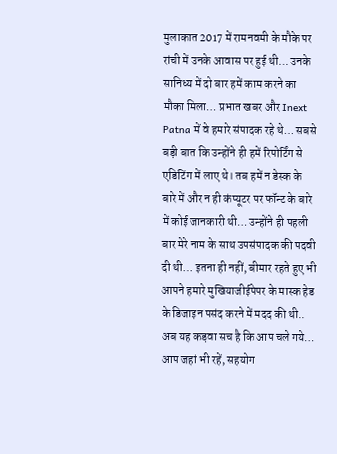मुलाकात 2017 में रामनवमी के मौके पर रांची में उनके आवास पर हुई थी… उनके सानिध्य में दो बार हमें काम करने का मौका मिला… प्रभात खबर और Inext Patna में वे हमारे संपादक रहे थे… सबसे बड़ी बात कि उन्होंने ही हमें रिपोर्टिंग से एडिटिंग में लाए थे। तब हमें न डेस्क के बारे में और न ही कंप्यूटर पर फॉन्ट के बारे में कोई जानकारी थी… उन्होंने ही पहली बार मेरे नाम के साथ उपसंपादक की पदवी दी थी… इतना ही नहीं, बीमार रहते हुए भी आपने हमारे मुखियाजीईपेपर के मास्क हेड के डिजाइन पसंद करने में मदद की थी.. अब यह कड़वा सच है कि आप चले गये… आप जहां भी रहें, सहयोग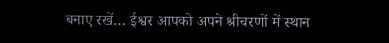बनाए रखें… ईश्वर आपको अपने श्रीचरणों में स्थान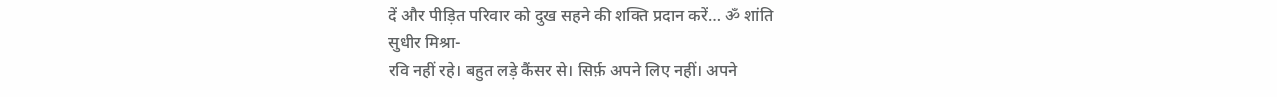दें और पीड़ित परिवार को दुख सहने की शक्ति प्रदान करें… ॐ शांति
सुधीर मिश्रा-
रवि नहीं रहे। बहुत लड़े कैंसर से। सिर्फ़ अपने लिए नहीं। अपने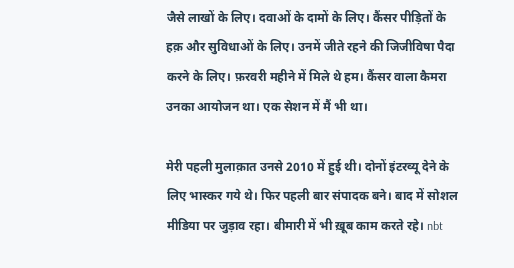जैसे लाखों के लिए। दवाओं के दामों के लिए। कैंसर पीड़ितों के हक़ और सुविधाओं के लिए। उनमें जीते रहने की जिजीविषा पैदा करने के लिए। फ़रवरी महीने में मिले थे हम। कैंसर वाला कैमरा उनका आयोजन था। एक सेशन में मैं भी था।

मेरी पहली मुलाक़ात उनसे 2010 में हुई थी। दोनों इंटरव्यू देने के लिए भास्कर गये थे। फिर पहली बार संपादक बने। बाद में सोशल मीडिया पर जुड़ाव रहा। बीमारी में भी ख़ूब काम करते रहे। nbt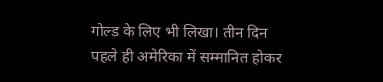गोल्ड के लिए भी लिखा। तीन दिन पहले ही अमेरिका में सम्मानित होकर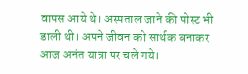वापस आये थे। अस्पताल जाने की पोस्ट भी डाली थी। अपने जीवन को सार्थक बनाकर आज अनंत यात्रा पर चले गये।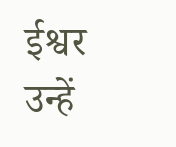ईश्वर उन्हें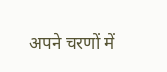अपने चरणों में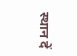स्थान दें